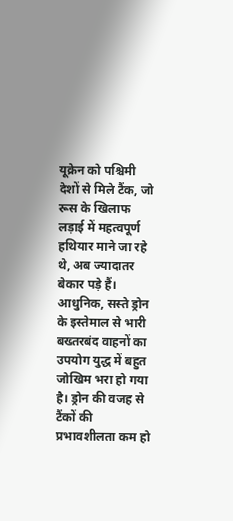यूक्रेन को पश्चिमी देशों से मिले टैंक, जो रूस के खिलाफ लड़ाई में महत्वपूर्ण हथियार माने जा रहे थे, अब ज्यादातर बेकार पड़े हैं। आधुनिक, सस्ते ड्रोन के इस्तेमाल से भारी बख्तरबंद वाहनों का उपयोग युद्ध में बहुत जोखिम भरा हो गया है। ड्रोन की वजह से टैंकों की प्रभावशीलता कम हो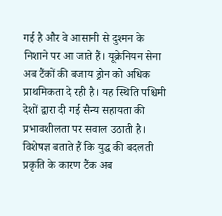गई है और वे आसानी से दुश्मन के निशाने पर आ जाते हैं। यूक्रेनियन सेना अब टैंकों की बजाय ड्रोन को अधिक प्राथमिकता दे रही है। यह स्थिति पश्चिमी देशों द्वारा दी गई सैन्य सहायता की प्रभावशीलता पर सवाल उठाती है। विशेषज्ञ बताते हैं कि युद्ध की बदलती प्रकृति के कारण टैंक अब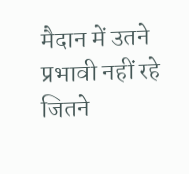मैदान में उतने प्रभावी नहीं रहे जितने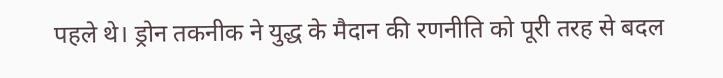पहले थे। ड्रोन तकनीक ने युद्ध के मैदान की रणनीति को पूरी तरह से बदल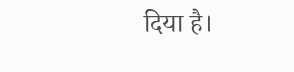दिया है।